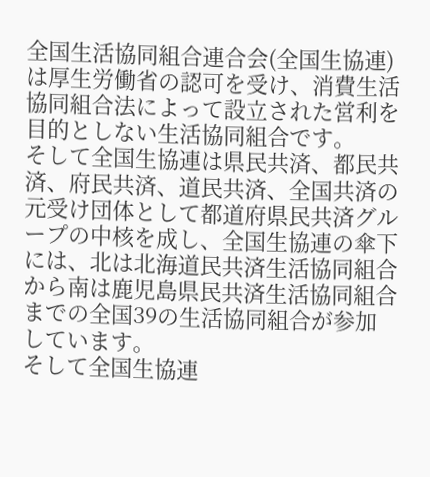全国生活協同組合連合会(全国生協連)は厚生労働省の認可を受け、消費生活協同組合法によって設立された営利を目的としない生活協同組合です。
そして全国生協連は県民共済、都民共済、府民共済、道民共済、全国共済の元受け団体として都道府県民共済グループの中核を成し、全国生協連の傘下には、北は北海道民共済生活協同組合から南は鹿児島県民共済生活協同組合までの全国39の生活協同組合が参加しています。
そして全国生協連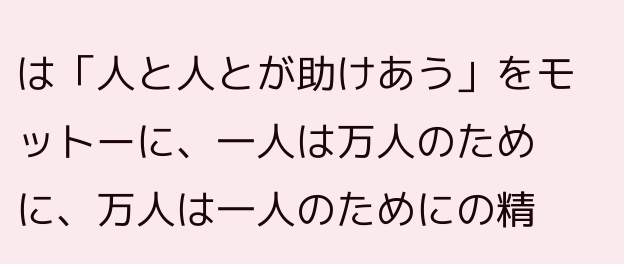は「人と人とが助けあう」をモットーに、一人は万人のために、万人は一人のためにの精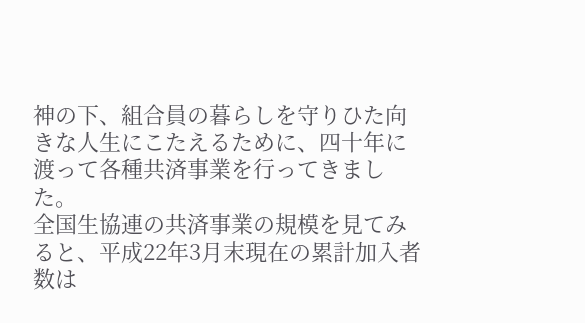神の下、組合員の暮らしを守りひた向きな人生にこたえるために、四十年に渡って各種共済事業を行ってきました。
全国生協連の共済事業の規模を見てみると、平成22年3月末現在の累計加入者数は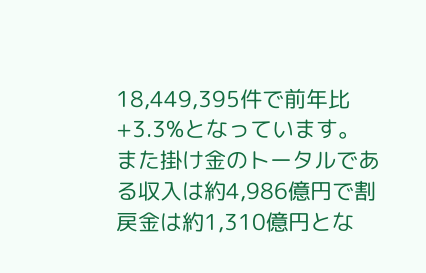18,449,395件で前年比+3.3%となっています。
また掛け金のトータルである収入は約4,986億円で割戻金は約1,310億円とな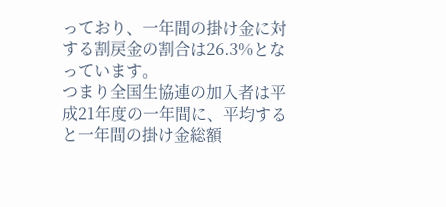っており、一年間の掛け金に対する割戻金の割合は26.3%となっています。
つまり全国生協連の加入者は平成21年度の一年間に、平均すると一年間の掛け金総額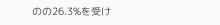のの26.3%を受け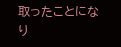取ったことになり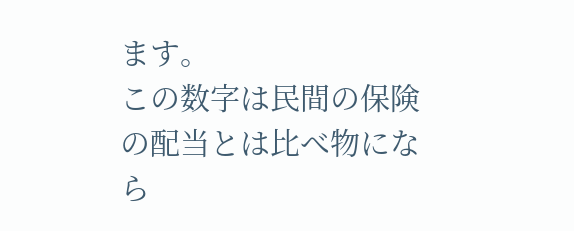ます。
この数字は民間の保険の配当とは比べ物になら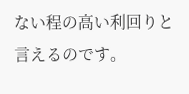ない程の高い利回りと言えるのです。